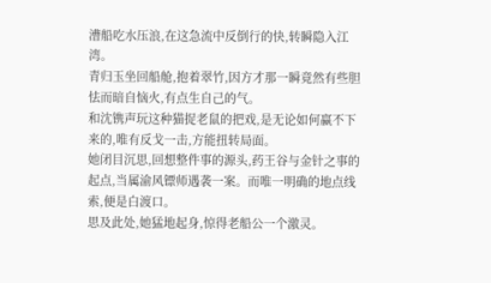漕船吃水压浪,在这急流中反倒行的快,转瞬隐入江湾。
青归玉坐回船舱,抱着翠竹,因方才那一瞬竟然有些胆怯而暗自恼火,有点生自己的气。
和沈镌声玩这种猫捉老鼠的把戏,是无论如何赢不下来的,唯有反戈一击,方能扭转局面。
她闭目沉思,回想整件事的源头,药王谷与金针之事的起点,当属渝风镖师遇袭一案。而唯一明确的地点线索,便是白渡口。
思及此处,她猛地起身,惊得老船公一个激灵。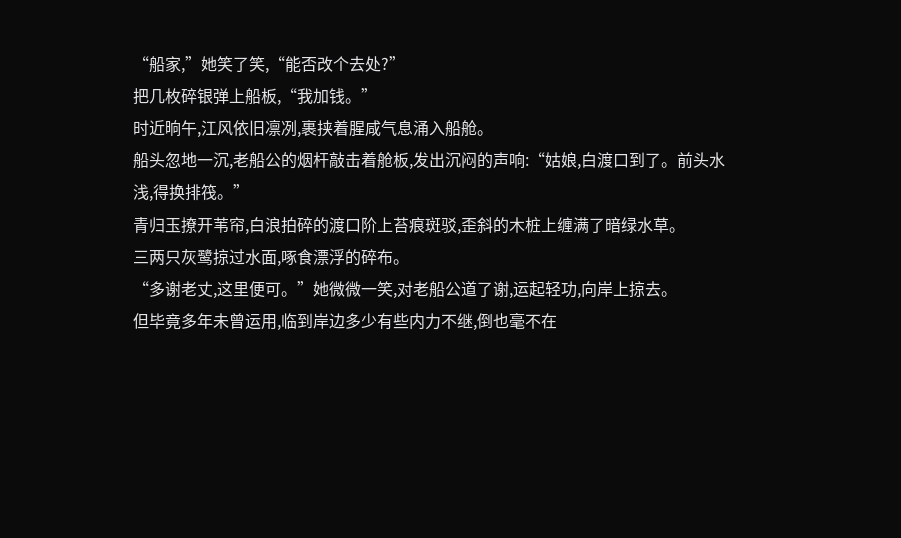“船家,”她笑了笑,“能否改个去处?”
把几枚碎银弹上船板,“我加钱。”
时近晌午,江风依旧凛冽,裹挟着腥咸气息涌入船舱。
船头忽地一沉,老船公的烟杆敲击着舱板,发出沉闷的声响:“姑娘,白渡口到了。前头水浅,得换排筏。”
青归玉撩开苇帘,白浪拍碎的渡口阶上苔痕斑驳,歪斜的木桩上缠满了暗绿水草。
三两只灰鹭掠过水面,啄食漂浮的碎布。
“多谢老丈,这里便可。”她微微一笑,对老船公道了谢,运起轻功,向岸上掠去。
但毕竟多年未曾运用,临到岸边多少有些内力不继,倒也毫不在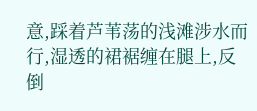意,踩着芦苇荡的浅滩涉水而行,湿透的裙裾缠在腿上,反倒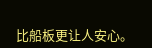比船板更让人安心。